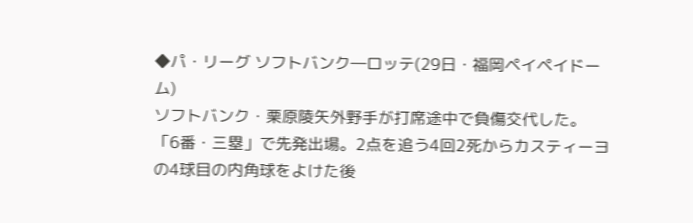◆パ・リーグ ソフトバンク―ロッテ(29日・福岡ペイペイドーム)
ソフトバンク・栗原陵矢外野手が打席途中で負傷交代した。
「6番・三塁」で先発出場。2点を追う4回2死からカスティーヨの4球目の内角球をよけた後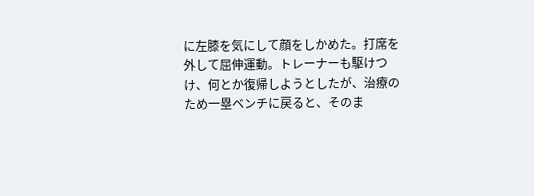に左膝を気にして顔をしかめた。打席を外して屈伸運動。トレーナーも駆けつけ、何とか復帰しようとしたが、治療のため一塁ベンチに戻ると、そのま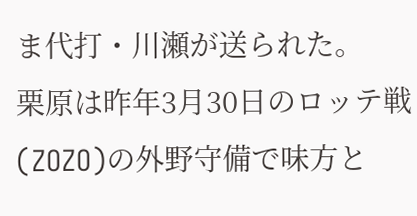ま代打・川瀬が送られた。
栗原は昨年3月30日のロッテ戦(ZOZO)の外野守備で味方と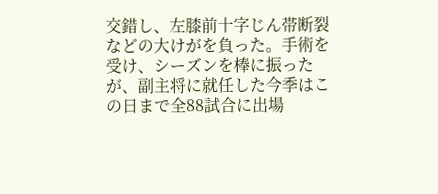交錯し、左膝前十字じん帯断裂などの大けがを負った。手術を受け、シーズンを棒に振ったが、副主将に就任した今季はこの日まで全88試合に出場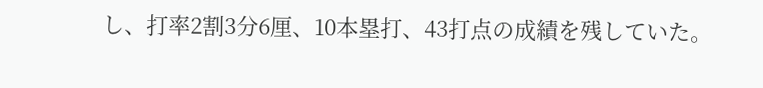し、打率2割3分6厘、10本塁打、43打点の成績を残していた。